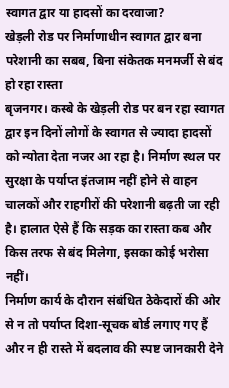स्वागत द्वार या हादसों का दरवाजा?
खेड़ली रोड पर निर्माणाधीन स्वागत द्वार बना परेशानी का सबब, बिना संकेतक मनमर्जी से बंद हो रहा रास्ता
बृजनगर। कस्बे के खेड़ली रोड पर बन रहा स्वागत द्वार इन दिनों लोगों के स्वागत से ज्यादा हादसों को न्योता देता नजर आ रहा है। निर्माण स्थल पर सुरक्षा के पर्याप्त इंतजाम नहीं होने से वाहन चालकों और राहगीरों की परेशानी बढ़ती जा रही है। हालात ऐसे हैं कि सड़क का रास्ता कब और किस तरफ से बंद मिलेगा, इसका कोई भरोसा नहीं।
निर्माण कार्य के दौरान संबंधित ठेकेदारों की ओर से न तो पर्याप्त दिशा-सूचक बोर्ड लगाए गए हैं और न ही रास्ते में बदलाव की स्पष्ट जानकारी देने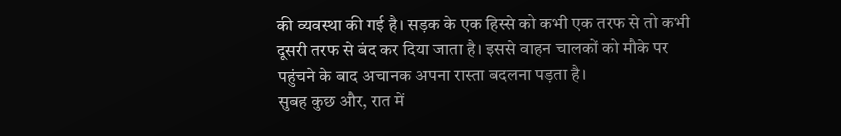की व्यवस्था की गई है। सड़क के एक हिस्से को कभी एक तरफ से तो कभी दूसरी तरफ से बंद कर दिया जाता है। इससे वाहन चालकों को मौके पर पहुंचने के बाद अचानक अपना रास्ता बदलना पड़ता है।
सुबह कुछ और, रात में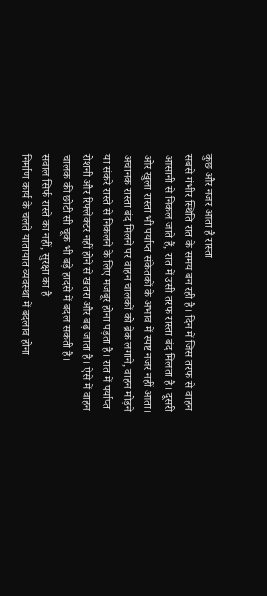कुछ और नजर आता है रास्ता
सबसे गंभीर स्थिति रात के समय बन रही है। दिन में जिस तरफ से वाहन आसानी से निकल जाते हैं, रात में उसी तरफ रास्ता बंद मिलता है। दूसरी ओर खुला रास्ता भी पर्याप्त संकेतकों के अभाव में स्पष्ट नजर नहीं आता।
अचानक रास्ता बंद मिलने पर वाहन चालकों को ब्रेक लगाने, वाहन मोड़ने या संकरे रास्ते से निकलने के लिए मजबूर होना पड़ता है। रात में पर्याप्त रोशनी और रिफ्लेक्टर नहीं होने से खतरा और बढ़ जाता है। ऐसे में वाहन चालक की छोटी सी चूक भी बड़े हादसे में बदल सकती है।
सवाल सिर्फ रास्ते का नहीं, सुरक्षा का है
निर्माण कार्य के चलते यातायात व्यवस्था में बदलाव होना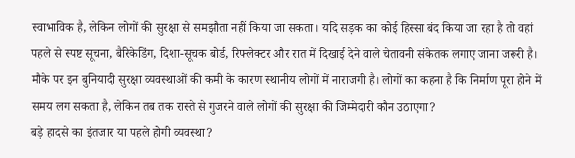स्वाभाविक है, लेकिन लोगों की सुरक्षा से समझौता नहीं किया जा सकता। यदि सड़क का कोई हिस्सा बंद किया जा रहा है तो वहां पहले से स्पष्ट सूचना, बैरिकेडिंग, दिशा-सूचक बोर्ड, रिफ्लेक्टर और रात में दिखाई देने वाले चेतावनी संकेतक लगाए जाना जरूरी है।
मौके पर इन बुनियादी सुरक्षा व्यवस्थाओं की कमी के कारण स्थानीय लोगों में नाराजगी है। लोगों का कहना है कि निर्माण पूरा होने में समय लग सकता है, लेकिन तब तक रास्ते से गुजरने वाले लोगों की सुरक्षा की जिम्मेदारी कौन उठाएगा?
बड़े हादसे का इंतजार या पहले होगी व्यवस्था?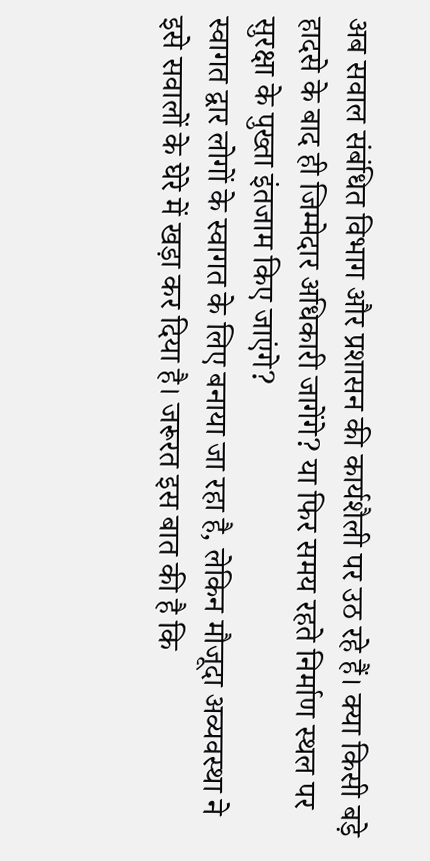अब सवाल संबंधित विभाग और प्रशासन की कार्यशैली पर उठ रहे हैं। क्या किसी बड़े हादसे के बाद ही जिम्मेदार अधिकारी जागेंगे? या फिर समय रहते निर्माण स्थल पर सुरक्षा के पुख्ता इंतजाम किए जाएंगे?
स्वागत द्वार लोगों के स्वागत के लिए बनाया जा रहा है, लेकिन मौजूदा अव्यवस्था ने इसे सवालों के घेरे में खड़ा कर दिया है। जरूरत इस बात की है कि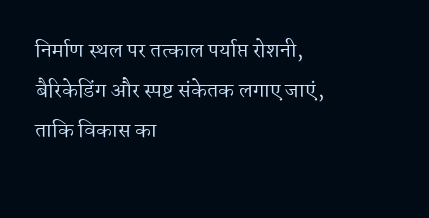निर्माण स्थल पर तत्काल पर्याप्त रोशनी, बैरिकेडिंग और स्पष्ट संकेतक लगाए जाएं, ताकि विकास का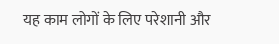यह काम लोगों के लिए परेशानी और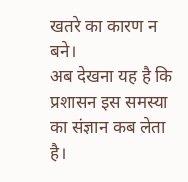खतरे का कारण न बने।
अब देखना यह है कि प्रशासन इस समस्या का संज्ञान कब लेता है।